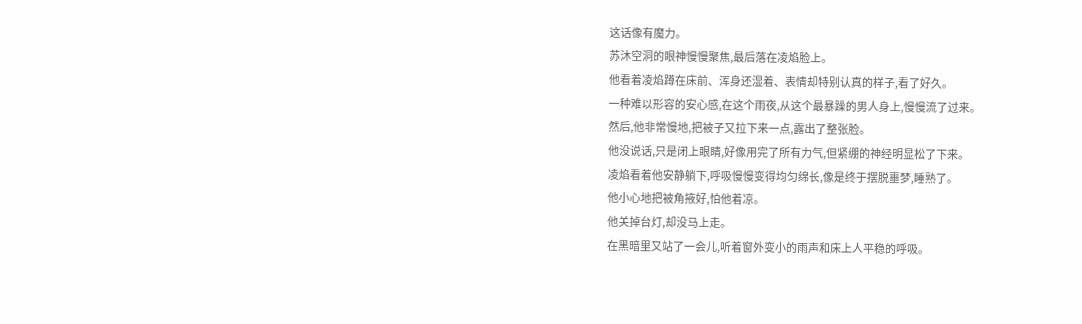这话像有魔力。
苏沐空洞的眼神慢慢聚焦,最后落在凌焰脸上。
他看着凌焰蹲在床前、浑身还湿着、表情却特别认真的样子,看了好久。
一种难以形容的安心感,在这个雨夜,从这个最暴躁的男人身上,慢慢流了过来。
然后,他非常慢地,把被子又拉下来一点,露出了整张脸。
他没说话,只是闭上眼睛,好像用完了所有力气,但紧绷的神经明显松了下来。
凌焰看着他安静躺下,呼吸慢慢变得均匀绵长,像是终于摆脱噩梦,睡熟了。
他小心地把被角掖好,怕他着凉。
他关掉台灯,却没马上走。
在黑暗里又站了一会儿,听着窗外变小的雨声和床上人平稳的呼吸。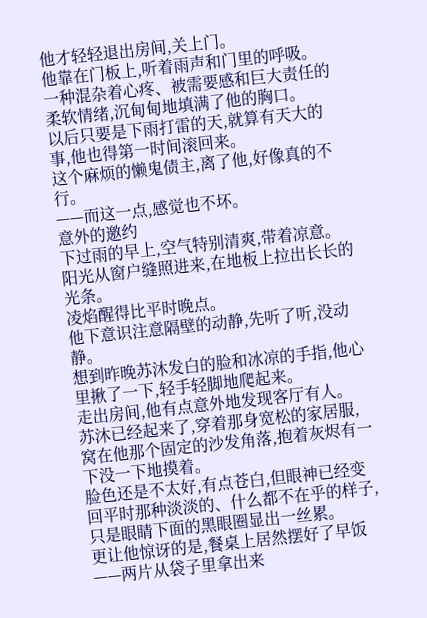他才轻轻退出房间,关上门。
他靠在门板上,听着雨声和门里的呼吸。
一种混杂着心疼、被需要感和巨大责任的柔软情绪,沉甸甸地填满了他的胸口。
以后只要是下雨打雷的天,就算有天大的事,他也得第一时间滚回来。
这个麻烦的懒鬼债主,离了他,好像真的不行。
——而这一点,感觉也不坏。
意外的邀约
下过雨的早上,空气特别清爽,带着凉意。
阳光从窗户缝照进来,在地板上拉出长长的光条。
凌焰醒得比平时晚点。
他下意识注意隔壁的动静,先听了听,没动静。
想到昨晚苏沐发白的脸和冰凉的手指,他心里揪了一下,轻手轻脚地爬起来。
走出房间,他有点意外地发现客厅有人。
苏沐已经起来了,穿着那身宽松的家居服,窝在他那个固定的沙发角落,抱着灰烬有一下没一下地摸着。
脸色还是不太好,有点苍白,但眼神已经变回平时那种淡淡的、什么都不在乎的样子,只是眼睛下面的黑眼圈显出一丝累。
更让他惊讶的是,餐桌上居然摆好了早饭——两片从袋子里拿出来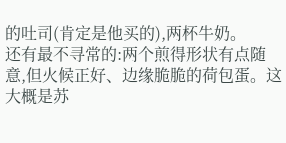的吐司(肯定是他买的),两杯牛奶。
还有最不寻常的:两个煎得形状有点随意,但火候正好、边缘脆脆的荷包蛋。这大概是苏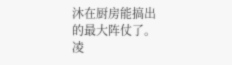沐在厨房能搞出的最大阵仗了。
凌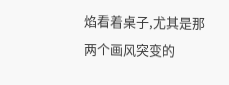焰看着桌子,尤其是那两个画风突变的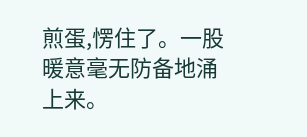煎蛋,愣住了。一股暖意毫无防备地涌上来。